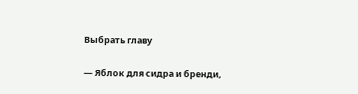Выбрать главу

— Яблок для сидра и бренди,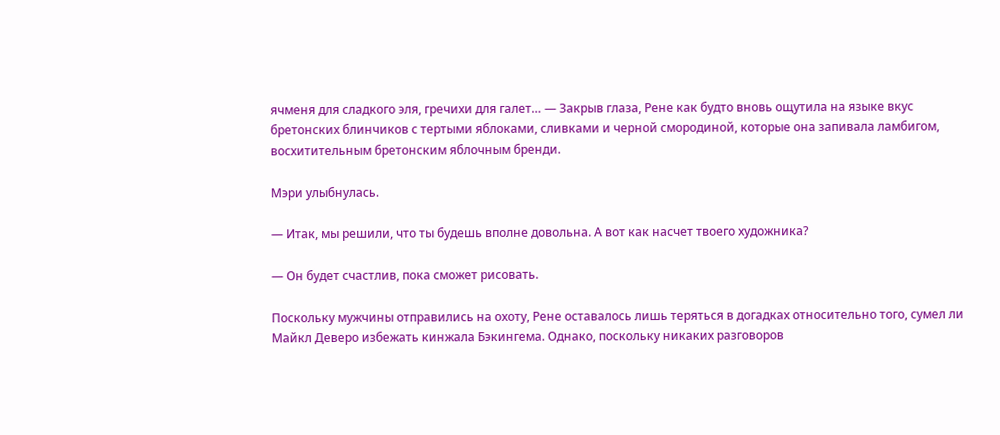ячменя для сладкого эля, гречихи для галет… — Закрыв глаза, Рене как будто вновь ощутила на языке вкус бретонских блинчиков с тертыми яблоками, сливками и черной смородиной, которые она запивала ламбигом, восхитительным бретонским яблочным бренди.

Мэри улыбнулась.

— Итак, мы решили, что ты будешь вполне довольна. А вот как насчет твоего художника?

— Он будет счастлив, пока сможет рисовать.

Поскольку мужчины отправились на охоту, Рене оставалось лишь теряться в догадках относительно того, сумел ли Майкл Деверо избежать кинжала Бэкингема. Однако, поскольку никаких разговоров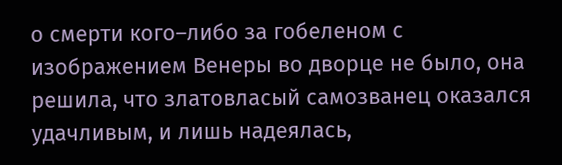о смерти кого–либо за гобеленом с изображением Венеры во дворце не было, она решила, что златовласый самозванец оказался удачливым, и лишь надеялась,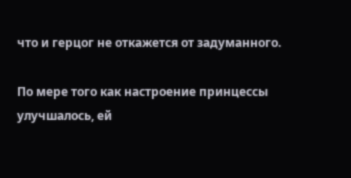что и герцог не откажется от задуманного.

По мере того как настроение принцессы улучшалось, ей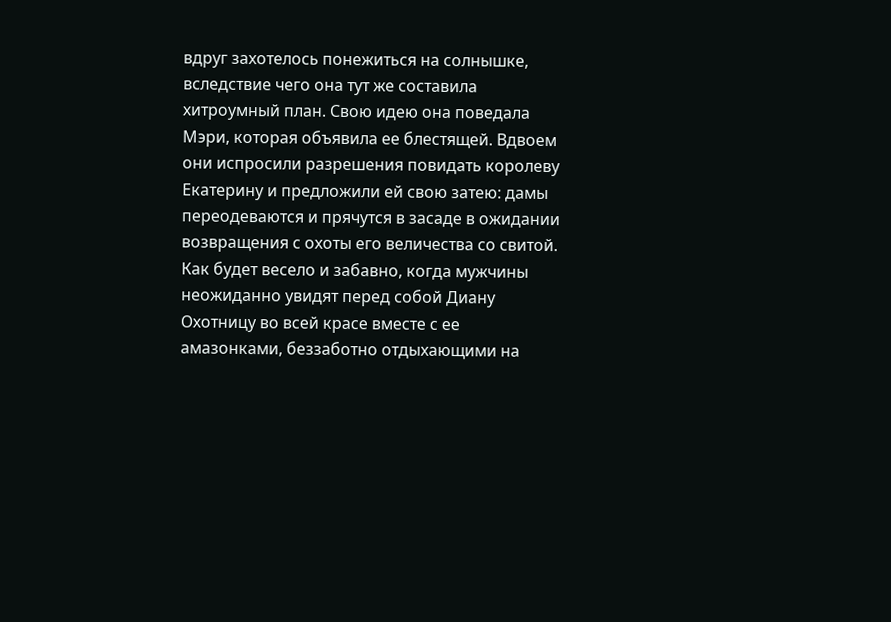вдруг захотелось понежиться на солнышке, вследствие чего она тут же составила хитроумный план. Свою идею она поведала Мэри, которая объявила ее блестящей. Вдвоем они испросили разрешения повидать королеву Екатерину и предложили ей свою затею: дамы переодеваются и прячутся в засаде в ожидании возвращения с охоты его величества со свитой. Как будет весело и забавно, когда мужчины неожиданно увидят перед собой Диану Охотницу во всей красе вместе с ее амазонками, беззаботно отдыхающими на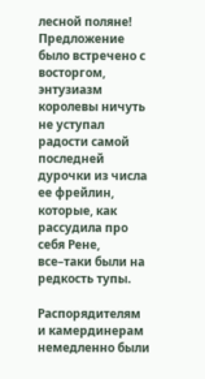лесной поляне! Предложение было встречено с восторгом, энтузиазм королевы ничуть не уступал радости самой последней дурочки из числа ее фрейлин, которые, как рассудила про себя Рене, все–таки были на редкость тупы.

Распорядителям и камердинерам немедленно были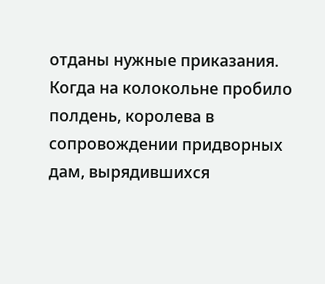отданы нужные приказания. Когда на колокольне пробило полдень, королева в сопровождении придворных дам, вырядившихся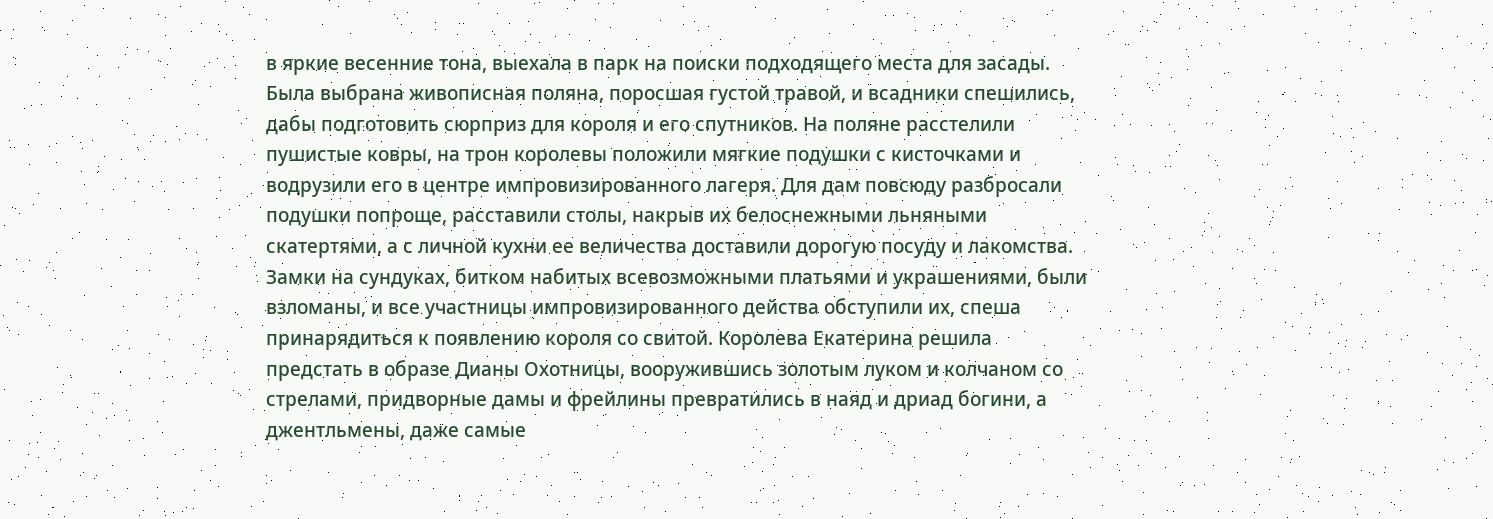в яркие весенние тона, выехала в парк на поиски подходящего места для засады. Была выбрана живописная поляна, поросшая густой травой, и всадники спешились, дабы подготовить сюрприз для короля и его спутников. На поляне расстелили пушистые ковры, на трон королевы положили мягкие подушки с кисточками и водрузили его в центре импровизированного лагеря. Для дам повсюду разбросали подушки попроще, расставили столы, накрыв их белоснежными льняными скатертями, а с личной кухни ее величества доставили дорогую посуду и лакомства. Замки на сундуках, битком набитых всевозможными платьями и украшениями, были взломаны, и все участницы импровизированного действа обступили их, спеша принарядиться к появлению короля со свитой. Королева Екатерина решила предстать в образе Дианы Охотницы, вооружившись золотым луком и колчаном со стрелами, придворные дамы и фрейлины превратились в наяд и дриад богини, а джентльмены, даже самые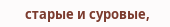старые и суровые,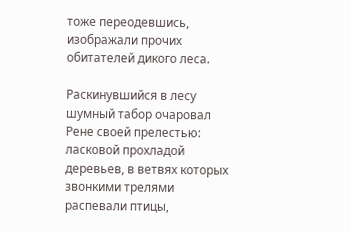тоже переодевшись, изображали прочих обитателей дикого леса.

Раскинувшийся в лесу шумный табор очаровал Рене своей прелестью: ласковой прохладой деревьев, в ветвях которых звонкими трелями распевали птицы,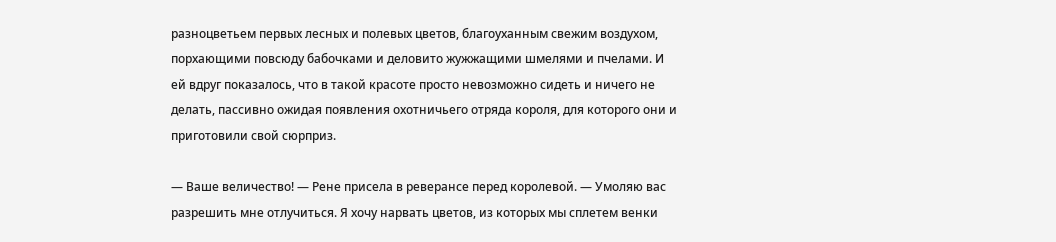разноцветьем первых лесных и полевых цветов, благоуханным свежим воздухом, порхающими повсюду бабочками и деловито жужжащими шмелями и пчелами. И ей вдруг показалось, что в такой красоте просто невозможно сидеть и ничего не делать, пассивно ожидая появления охотничьего отряда короля, для которого они и приготовили свой сюрприз.

— Ваше величество! — Рене присела в реверансе перед королевой. — Умоляю вас разрешить мне отлучиться. Я хочу нарвать цветов, из которых мы сплетем венки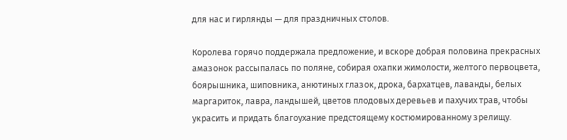для нас и гирлянды — для праздничных столов.

Королева горячо поддержала предложение, и вскоре добрая половина прекрасных амазонок рассыпалась по поляне, собирая охапки жимолости, желтого первоцвета, боярышника, шиповника, анютиных глазок, дрока, бархатцев, лаванды, белых маргариток, лавра, ландышей, цветов плодовых деревьев и пахучих трав, чтобы украсить и придать благоухание предстоящему костюмированному зрелищу.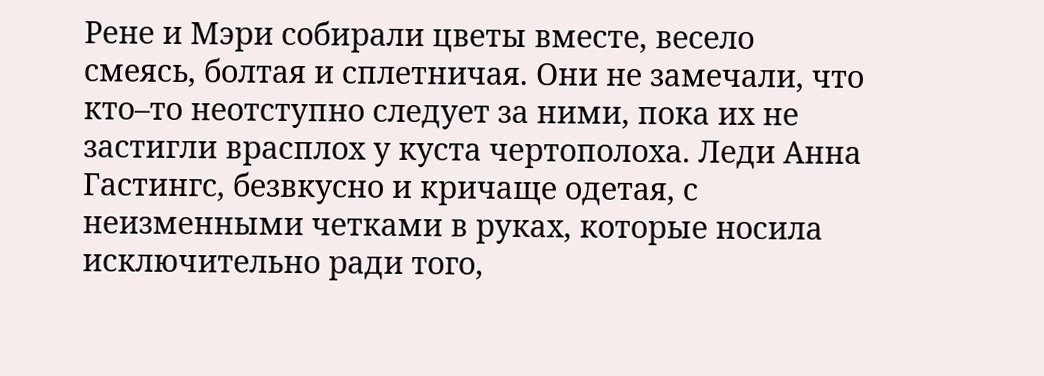Рене и Мэри собирали цветы вместе, весело смеясь, болтая и сплетничая. Они не замечали, что кто–то неотступно следует за ними, пока их не застигли врасплох у куста чертополоха. Леди Анна Гастингс, безвкусно и кричаще одетая, с неизменными четками в руках, которые носила исключительно ради того,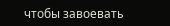чтобы завоевать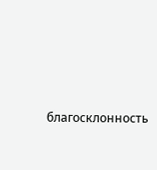благосклонность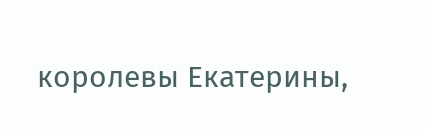королевы Екатерины,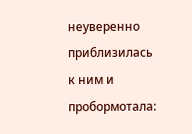неуверенно приблизилась к ним и пробормотала: